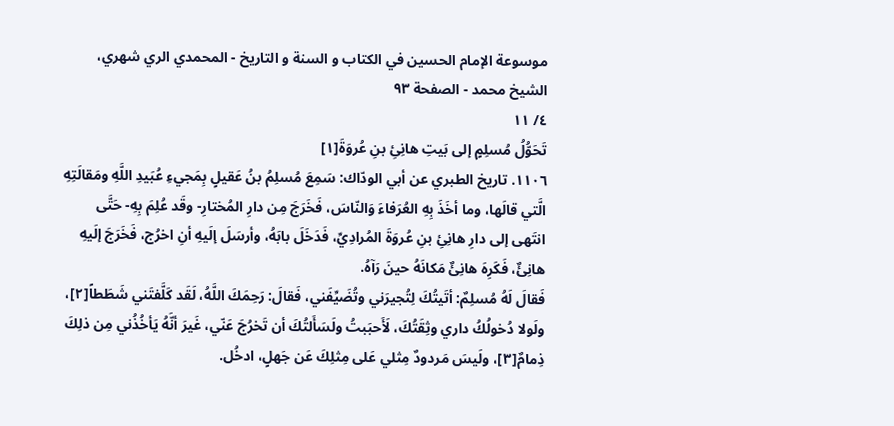موسوعة الإمام الحسين في الكتاب و السنة و التاريخ - المحمدي الري شهري، الشيخ محمد - الصفحة ٩٣
٤/ ١١
تَحَوُّلُ مُسلِمٍ إلى بَيتِ هانِئِ بنِ عُروَةَ[١]
١١٠٦. تاريخ الطبري عن أبي الودّاك: سَمِعَ مُسلِمُ بنُ عَقيلٍ بِمَجيءِ عُبَيدِ اللَّهِ ومَقالَتِهِ الَّتي قالَها، وما أخَذَ بِهِ العُرَفاءَ وَالنّاسَ، فَخَرَجَ مِن دارِ المُختارِ- وقَد عُلِمَ بِهِ- حَتَّى انتَهى إلى دارِ هانِئِ بنِ عُروَةَ المُرادِيِّ، فَدَخَلَ بابَهُ، وأرسَلَ إلَيهِ أنِ اخرُج، فَخَرَجَ إلَيهِ هانِئٌ، فَكَرِهَ هانِئٌ مَكانَهُ حينَ رَآهُ.
فَقالَ لَهُ مُسلِمٌ: أتَيتُكَ لِتُجيرَني وتُضَيِّفَني، فَقالَ: رَحِمَكَ اللَّهُ، لَقَد كَلَّفتَني شَطَطاً[٢]، ولَولا دُخولُكُ داري وثِقَتُكَ، لَأَحبَبتُ ولَسَأَلتُكَ أن تَخرُجَ عَنّي، غَيرَ أنَّهُ يَأخُذُني مِن ذلِكَ ذِمامٌ[٣]، ولَيسَ مَردودٌ مِثلي عَلى مِثلِكَ عَن جَهلٍ، ادخُل.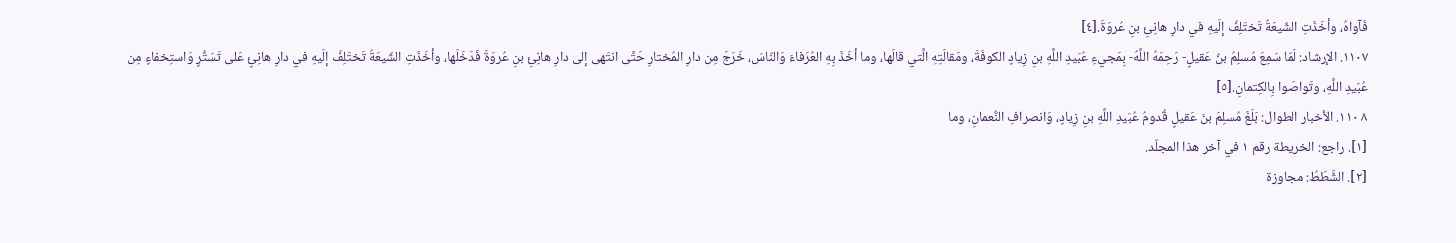فَآواهُ، وأخَذَتِ الشّيعَةُ تَختَلِفُ إلَيهِ في دارِ هانِئِ بنِ عُروَةَ.[٤]
١١٠٧. الإرشاد: لَمّا سَمِعَ مُسلِمُ بنُ عَقيلٍ- رَحِمَهُ اللَّهُ- بِمَجيءِ عُبَيدِ اللَّهِ بنِ زِيادٍ الكوفَةَ، ومَقالَتِهِ الَّتي قالَها، وما أخَذَ بِهِ العُرَفاءَ وَالنّاسَ، خَرَجَ مِن دارِ المُختارِ حَتَّى انتَهى إلى دارِ هانِئِ بنِ عُروَةَ فَدَخَلَها، وأخَذَتِ الشّيعَةُ تَختَلِفُ إلَيهِ في دارِ هانِئٍ عَلى تَسَتُّرٍ وَاستِخفاءٍ مِن عُبَيدِ اللَّهِ، وتَواصَوا بِالكِتمانِ.[٥]
٨ ١١٠. الأخبار الطوال: بَلَغَ مُسلِمَ بنَ عَقيلٍ قُدومُ عُبَيدِ اللَّهِ بنِ زِيادٍ، وَانصرافِ النُّعمانِ، وما
[١]. راجع: الخريطة رقم ١ في آخر هذا المجلّد.
[٢]. الشَّطَطُ: مجاوزة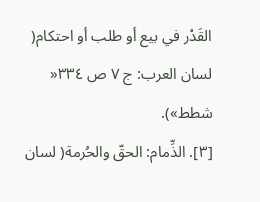القَدْر في بيع أو طلب أو احتكام( لسان العرب: ج ٧ ص ٣٣٤« شطط»).
[٣]. الذِّمام: الحقّ والحُرمة( لسان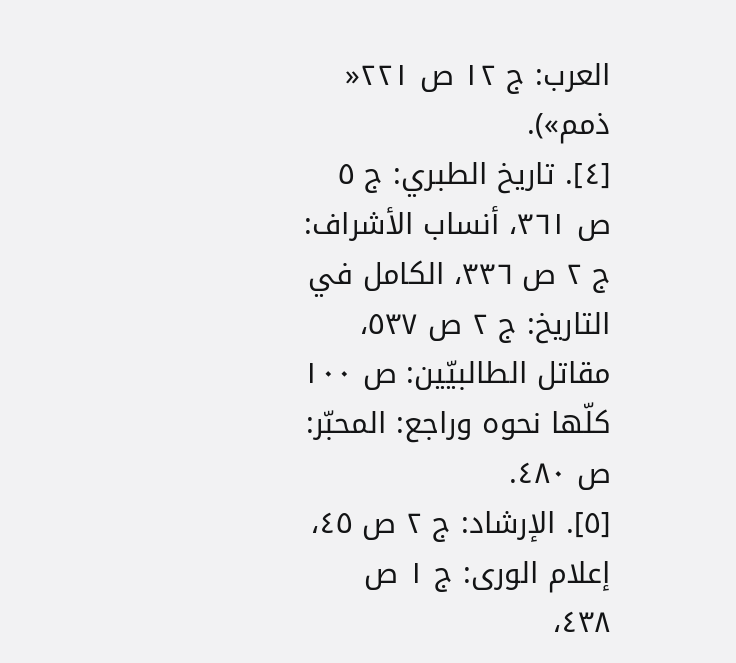العرب: ج ١٢ ص ٢٢١« ذمم»).
[٤]. تاريخ الطبري: ج ٥ ص ٣٦١، أنساب الأشراف: ج ٢ ص ٣٣٦، الكامل في التاريخ: ج ٢ ص ٥٣٧، مقاتل الطالبيّين: ص ١٠٠ كلّها نحوه وراجع: المحبّر: ص ٤٨٠.
[٥]. الإرشاد: ج ٢ ص ٤٥، إعلام الورى: ج ١ ص ٤٣٨،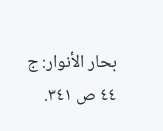بحار الأنوار: ج ٤٤ ص ٣٤١.